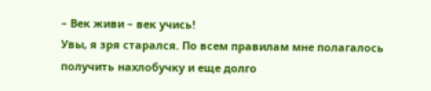– Век живи – век учись!
Увы, я зря старался. По всем правилам мне полагалось получить нахлобучку и еще долго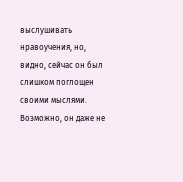выслушивать нравоучения, но, видно, сейчас он был слишком поглощен своими мыслями. Возможно, он даже не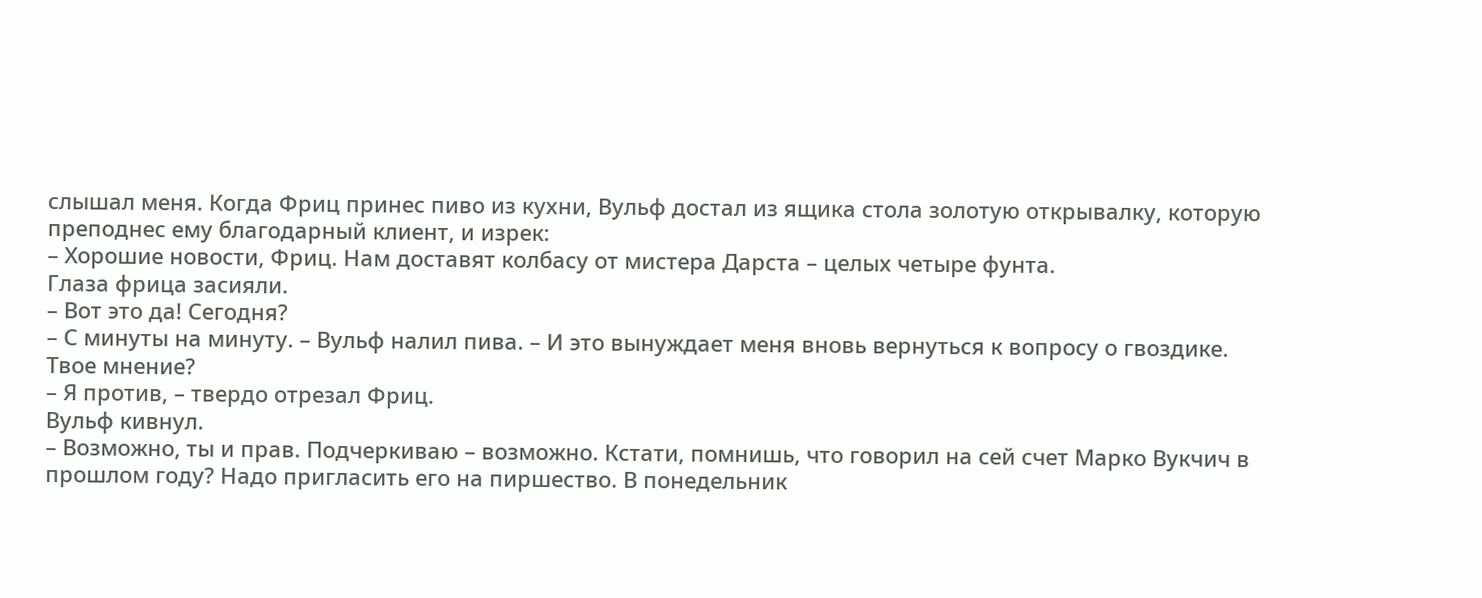слышал меня. Когда Фриц принес пиво из кухни, Вульф достал из ящика стола золотую открывалку, которую преподнес ему благодарный клиент, и изрек:
– Хорошие новости, Фриц. Нам доставят колбасу от мистера Дарста – целых четыре фунта.
Глаза фрица засияли.
– Вот это да! Сегодня?
– С минуты на минуту. – Вульф налил пива. – И это вынуждает меня вновь вернуться к вопросу о гвоздике. Твое мнение?
– Я против, – твердо отрезал Фриц.
Вульф кивнул.
– Возможно, ты и прав. Подчеркиваю – возможно. Кстати, помнишь, что говорил на сей счет Марко Вукчич в прошлом году? Надо пригласить его на пиршество. В понедельник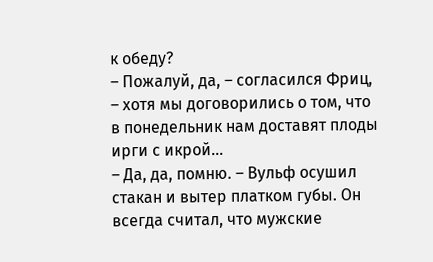к обеду?
– Пожалуй, да, – согласился Фриц, – хотя мы договорились о том, что в понедельник нам доставят плоды ирги с икрой...
– Да, да, помню. – Вульф осушил стакан и вытер платком губы. Он всегда считал, что мужские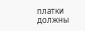платки должны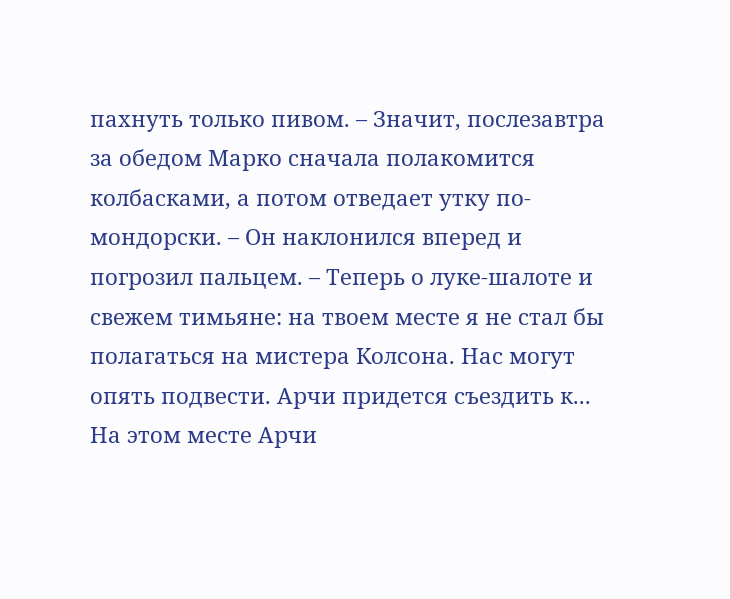пахнуть только пивом. – Значит, послезавтра за обедом Марко сначала полакомится колбасками, а потом отведает утку по-мондорски. – Он наклонился вперед и погрозил пальцем. – Теперь о луке-шалоте и свежем тимьяне: на твоем месте я не стал бы полагаться на мистера Колсона. Нас могут опять подвести. Арчи придется съездить к...
На этом месте Арчи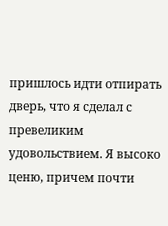пришлось идти отпирать дверь, что я сделал с превеликим удовольствием. Я высоко ценю, причем почти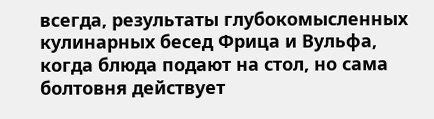всегда, результаты глубокомысленных кулинарных бесед Фрица и Вульфа, когда блюда подают на стол, но сама болтовня действует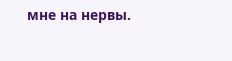мне на нервы.